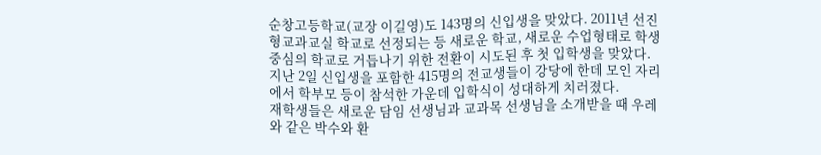순창고등학교(교장 이길영)도 143명의 신입생을 맞았다. 2011년 선진형교과교실 학교로 선정되는 등 새로운 학교, 새로운 수업형태로 학생 중심의 학교로 거듭나기 위한 전환이 시도된 후 첫 입학생을 맞았다.
지난 2일 신입생을 포함한 415명의 전교생들이 강당에 한데 모인 자리에서 학부모 등이 참석한 가운데 입학식이 성대하게 치러졌다.
재학생들은 새로운 담임 선생님과 교과목 선생님을 소개받을 때 우레와 같은 박수와 환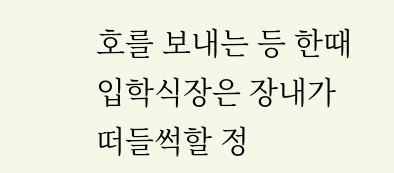호를 보내는 등 한때 입학식장은 장내가 떠들썩할 정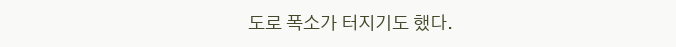도로 폭소가 터지기도 했다.